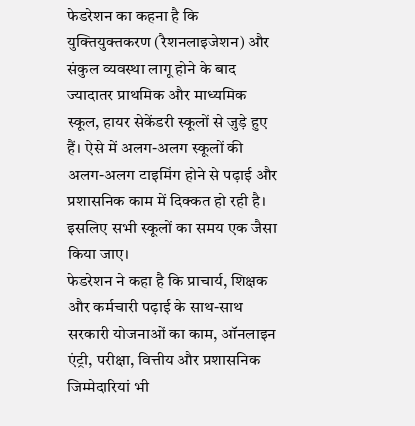फेडरेशन का कहना है कि युक्तियुक्तकरण (रैशनलाइजेशन) और संकुल व्यवस्था लागू होने के बाद ज्यादातर प्राथमिक और माध्यमिक स्कूल, हायर सेकेंडरी स्कूलों से जुड़े हुए हैं। ऐसे में अलग-अलग स्कूलों की अलग-अलग टाइमिंग होने से पढ़ाई और प्रशासनिक काम में दिक्कत हो रही है। इसलिए सभी स्कूलों का समय एक जैसा किया जाए।
फेडरेशन ने कहा है कि प्राचार्य, शिक्षक और कर्मचारी पढ़ाई के साथ-साथ सरकारी योजनाओं का काम, ऑनलाइन एंट्री, परीक्षा, वित्तीय और प्रशासनिक जिम्मेदारियां भी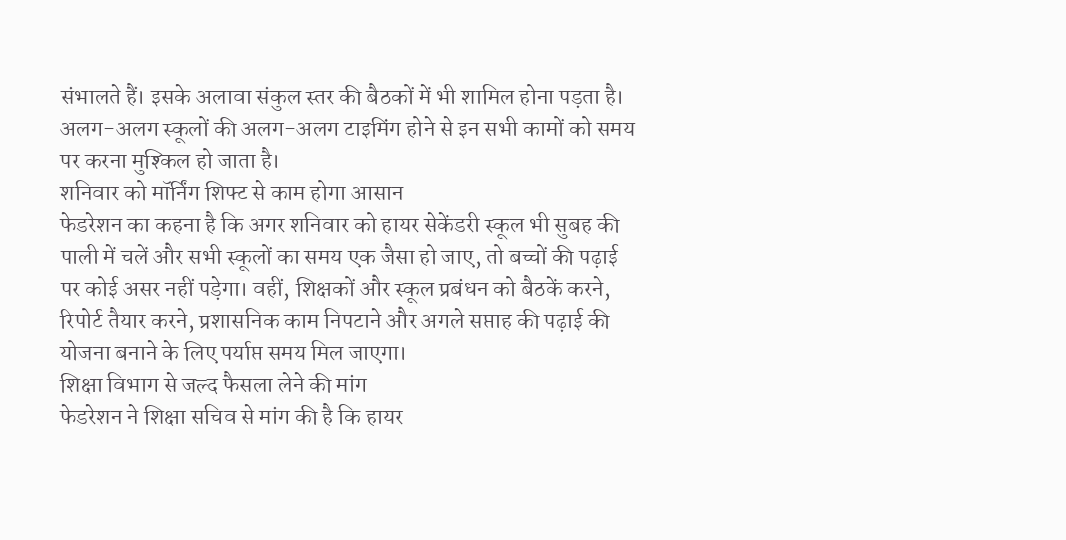संभालते हैं। इसके अलावा संकुल स्तर की बैठकों में भी शामिल होना पड़ता है। अलग-अलग स्कूलों की अलग-अलग टाइमिंग होने से इन सभी कामों को समय पर करना मुश्किल हो जाता है।
शनिवार को मॉर्निंग शिफ्ट से काम होगा आसान
फेडरेशन का कहना है कि अगर शनिवार को हायर सेकेंडरी स्कूल भी सुबह की पाली में चलें और सभी स्कूलों का समय एक जैसा हो जाए, तो बच्चों की पढ़ाई पर कोई असर नहीं पड़ेगा। वहीं, शिक्षकों और स्कूल प्रबंधन को बैठकें करने, रिपोर्ट तैयार करने, प्रशासनिक काम निपटाने और अगले सप्ताह की पढ़ाई की योजना बनाने के लिए पर्याप्त समय मिल जाएगा।
शिक्षा विभाग से जल्द फैसला लेने की मांग
फेडरेशन ने शिक्षा सचिव से मांग की है कि हायर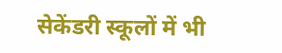सेकेंडरी स्कूलों में भी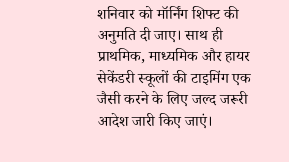शनिवार को मॉर्निंग शिफ्ट की अनुमति दी जाए। साथ ही प्राथमिक, माध्यमिक और हायर सेकेंडरी स्कूलों की टाइमिंग एक जैसी करने के लिए जल्द जरूरी आदेश जारी किए जाएं।